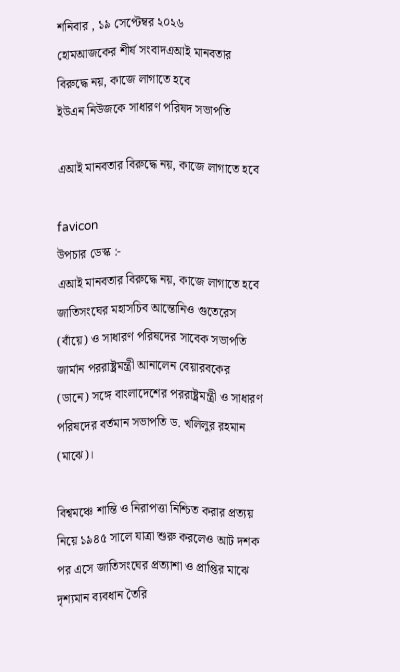শনিবার , ১৯ সেপ্টেম্বর ২০২৬
হোমআজকের শীর্ষ সংবাদএআই মানবতার বিরুদ্ধে নয়, কাজে লাগাতে হবে
ইউএন নিউজকে সাধারণ পরিষদ সভাপতি

এআই মানবতার বিরুদ্ধে নয়, কাজে লাগাতে হবে

favicon
উপচার ডেস্ক :-
এআই মানবতার বিরুদ্ধে নয়, কাজে লাগাতে হবে
জাতিসংঘের মহাসচিব আন্তোনিও গুতেরেস (বাঁয়ে) ও সাধারণ পরিষদের সাবেক সভাপতি জার্মান পররাষ্ট্রমন্ত্রী আনালেন বেয়ারবকের (ডানে) সঙ্গে বাংলাদেশের পররাষ্ট্রমন্ত্রী ও সাধারণ পরিষদের বর্তমান সভাপতি ড. খলিলুর রহমান (মাঝে)।

বিশ্বমঞ্চে শান্তি ও নিরাপত্তা নিশ্চিত করার প্রত্যয় নিয়ে ১৯৪৫ সালে যাত্রা শুরু করলেও আট দশক পর এসে জাতিসংঘের প্রত্যাশা ও প্রাপ্তির মাঝে দৃশ্যমান ব্যবধান তৈরি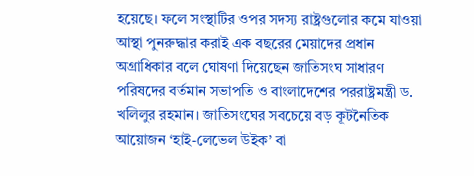হয়েছে। ফলে সংস্থাটির ওপর সদস্য রাষ্ট্রগুলোর কমে যাওয়া আস্থা পুনরুদ্ধার করাই এক বছরের মেয়াদের প্রধান অগ্রাধিকার বলে ঘোষণা দিয়েছেন জাতিসংঘ সাধারণ পরিষদের বর্তমান সভাপতি ও বাংলাদেশের পররাষ্ট্রমন্ত্রী ড. খলিলুর রহমান। জাতিসংঘের সবচেয়ে বড় কূটনৈতিক আয়োজন ‘হাই-লেভেল উইক’ বা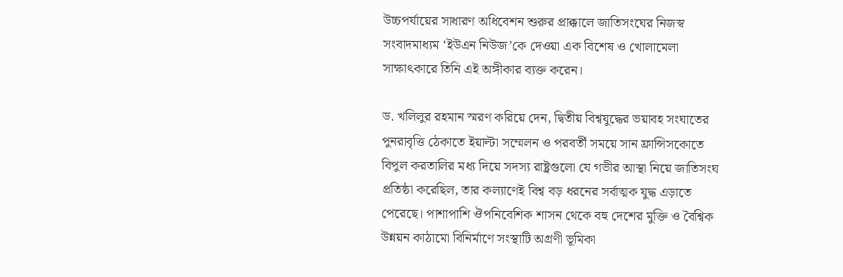উচ্চপর্যায়ের সাধারণ অধিবেশন শুরুর প্রাক্কালে জাতিসংঘের নিজস্ব সংবাদমাধ্যম ‘ইউএন নিউজ’কে দেওয়া এক বিশেষ ও খোলামেলা সাক্ষাৎকারে তিনি এই অঙ্গীকার ব্যক্ত করেন।

ড. খলিলুর রহমান স্মরণ করিয়ে দেন, দ্বিতীয় বিশ্বযুদ্ধের ভয়াবহ সংঘাতের পুনরাবৃত্তি ঠেকাতে ইয়াল্টা সম্মেলন ও পরবর্তী সময়ে সান ফ্রান্সিসকোতে বিপুল করতালির মধ্য দিয়ে সদস্য রাষ্ট্রগুলো যে গভীর আস্থা নিয়ে জাতিসংঘ প্রতিষ্ঠা করেছিল, তার কল্যাণেই বিশ্ব বড় ধরনের সর্বাত্মক যুদ্ধ এড়াতে পেরেছে। পাশাপাশি ঔপনিবেশিক শাসন থেকে বহু দেশের মুক্তি ও বৈশ্বিক উন্নয়ন কাঠামো বিনির্মাণে সংস্থাটি অগ্রণী ভূমিকা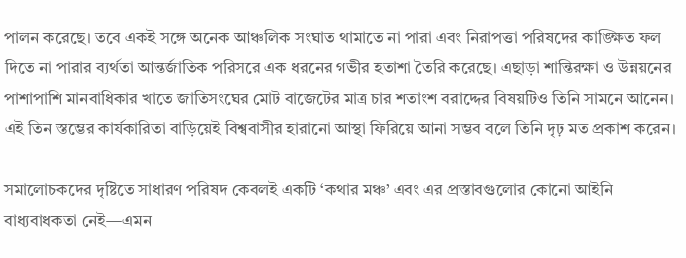পালন করেছে। তবে একই সঙ্গে অনেক আঞ্চলিক সংঘাত থামাতে না পারা এবং নিরাপত্তা পরিষদের কাঙ্ক্ষিত ফল দিতে না পারার ব্যর্থতা আন্তর্জাতিক পরিসরে এক ধরনের গভীর হতাশা তৈরি করেছে। এছাড়া শান্তিরক্ষা ও উন্নয়নের পাশাপাশি মানবাধিকার খাতে জাতিসংঘের মোট বাজেটের মাত্র চার শতাংশ বরাদ্দের বিষয়টিও তিনি সামনে আনেন। এই তিন স্তম্ভের কার্যকারিতা বাড়িয়েই বিশ্ববাসীর হারানো আস্থা ফিরিয়ে আনা সম্ভব বলে তিনি দৃঢ় মত প্রকাশ করেন।

সমালোচকদের দৃষ্টিতে সাধারণ পরিষদ কেবলই একটি ‘কথার মঞ্চ’ এবং এর প্রস্তাবগুলোর কোনো আইনি বাধ্যবাধকতা নেই—এমন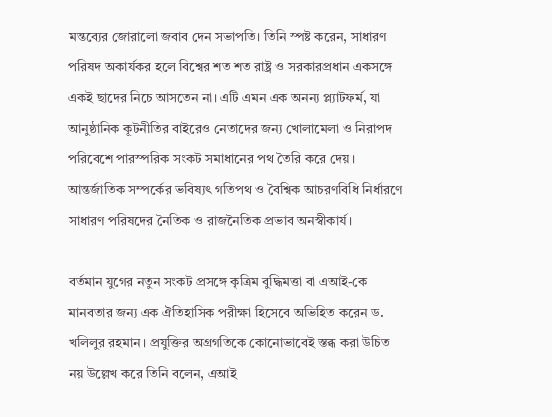মন্তব্যের জোরালো জবাব দেন সভাপতি। তিনি স্পষ্ট করেন, সাধারণ পরিষদ অকার্যকর হলে বিশ্বের শত শত রাষ্ট্র ও সরকারপ্রধান একসঙ্গে একই ছাদের নিচে আসতেন না। এটি এমন এক অনন্য প্ল্যাটফর্ম, যা আনুষ্ঠানিক কূটনীতির বাইরেও নেতাদের জন্য খোলামেলা ও নিরাপদ পরিবেশে পারস্পরিক সংকট সমাধানের পথ তৈরি করে দেয়। আন্তর্জাতিক সম্পর্কের ভবিষ্যৎ গতিপথ ও বৈশ্বিক আচরণবিধি নির্ধারণে সাধারণ পরিষদের নৈতিক ও রাজনৈতিক প্রভাব অনস্বীকার্য।

বর্তমান যুগের নতুন সংকট প্রসঙ্গে কৃত্রিম বুদ্ধিমত্তা বা এআই-কে মানবতার জন্য এক ঐতিহাসিক পরীক্ষা হিসেবে অভিহিত করেন ড. খলিলুর রহমান। প্রযুক্তির অগ্রগতিকে কোনোভাবেই স্তব্ধ করা উচিত নয় উল্লেখ করে তিনি বলেন, এআই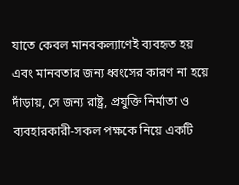যাতে কেবল মানবকল্যাণেই ব্যবহৃত হয় এবং মানবতার জন্য ধ্বংসের কারণ না হয়ে দাঁড়ায়, সে জন্য রাষ্ট্র, প্রযুক্তি নির্মাতা ও ব্যবহারকারী-সকল পক্ষকে নিয়ে একটি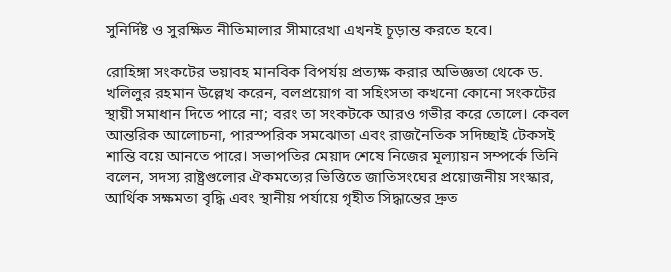সুনির্দিষ্ট ও সুরক্ষিত নীতিমালার সীমারেখা এখনই চূড়ান্ত করতে হবে।

রোহিঙ্গা সংকটের ভয়াবহ মানবিক বিপর্যয় প্রত্যক্ষ করার অভিজ্ঞতা থেকে ড. খলিলুর রহমান উল্লেখ করেন, বলপ্রয়োগ বা সহিংসতা কখনো কোনো সংকটের স্থায়ী সমাধান দিতে পারে না; বরং তা সংকটকে আরও গভীর করে তোলে। কেবল আন্তরিক আলোচনা, পারস্পরিক সমঝোতা এবং রাজনৈতিক সদিচ্ছাই টেকসই শান্তি বয়ে আনতে পারে। সভাপতির মেয়াদ শেষে নিজের মূল্যায়ন সম্পর্কে তিনি বলেন, সদস্য রাষ্ট্রগুলোর ঐকমত্যের ভিত্তিতে জাতিসংঘের প্রয়োজনীয় সংস্কার, আর্থিক সক্ষমতা বৃদ্ধি এবং স্থানীয় পর্যায়ে গৃহীত সিদ্ধান্তের দ্রুত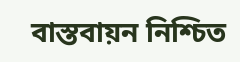বাস্তবায়ন নিশ্চিত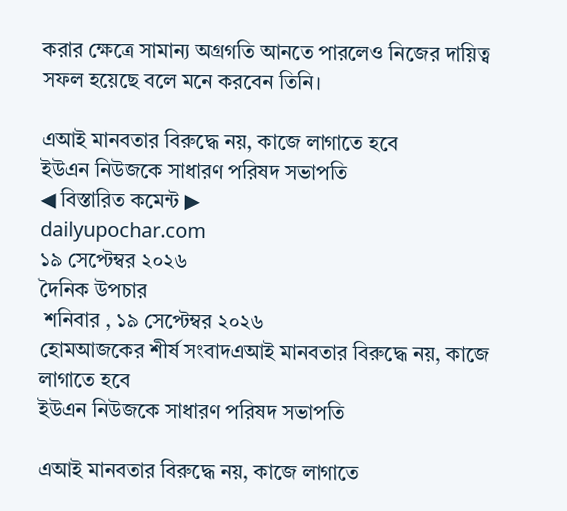করার ক্ষেত্রে সামান্য অগ্রগতি আনতে পারলেও নিজের দায়িত্ব সফল হয়েছে বলে মনে করবেন তিনি।

এআই মানবতার বিরুদ্ধে নয়, কাজে লাগাতে হবে
ইউএন নিউজকে সাধারণ পরিষদ সভাপতি
◀ বিস্তারিত কমেন্ট ▶
dailyupochar.com
১৯ সেপ্টেম্বর ২০২৬
দৈনিক উপচার
 শনিবার , ১৯ সেপ্টেম্বর ২০২৬
হোমআজকের শীর্ষ সংবাদএআই মানবতার বিরুদ্ধে নয়, কাজে লাগাতে হবে
ইউএন নিউজকে সাধারণ পরিষদ সভাপতি

এআই মানবতার বিরুদ্ধে নয়, কাজে লাগাতে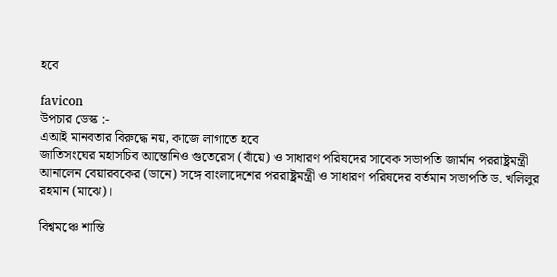হবে

favicon
উপচার ডেস্ক :-
এআই মানবতার বিরুদ্ধে নয়, কাজে লাগাতে হবে
জাতিসংঘের মহাসচিব আন্তোনিও গুতেরেস (বাঁয়ে) ও সাধারণ পরিষদের সাবেক সভাপতি জার্মান পররাষ্ট্রমন্ত্রী আনালেন বেয়ারবকের (ডানে) সঙ্গে বাংলাদেশের পররাষ্ট্রমন্ত্রী ও সাধারণ পরিষদের বর্তমান সভাপতি ড. খলিলুর রহমান (মাঝে)।

বিশ্বমঞ্চে শান্তি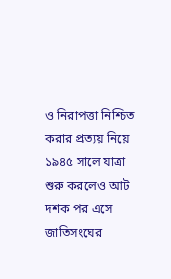ও নিরাপত্তা নিশ্চিত করার প্রত্যয় নিয়ে ১৯৪৫ সালে যাত্রা শুরু করলেও আট দশক পর এসে জাতিসংঘের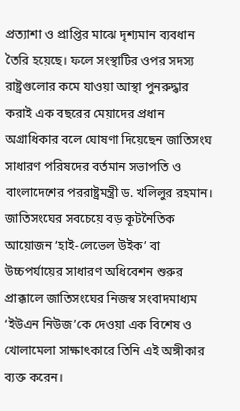প্রত্যাশা ও প্রাপ্তির মাঝে দৃশ্যমান ব্যবধান তৈরি হয়েছে। ফলে সংস্থাটির ওপর সদস্য রাষ্ট্রগুলোর কমে যাওয়া আস্থা পুনরুদ্ধার করাই এক বছরের মেয়াদের প্রধান অগ্রাধিকার বলে ঘোষণা দিয়েছেন জাতিসংঘ সাধারণ পরিষদের বর্তমান সভাপতি ও বাংলাদেশের পররাষ্ট্রমন্ত্রী ড. খলিলুর রহমান। জাতিসংঘের সবচেয়ে বড় কূটনৈতিক আয়োজন ‘হাই-লেভেল উইক’ বা উচ্চপর্যায়ের সাধারণ অধিবেশন শুরুর প্রাক্কালে জাতিসংঘের নিজস্ব সংবাদমাধ্যম ‘ইউএন নিউজ’কে দেওয়া এক বিশেষ ও খোলামেলা সাক্ষাৎকারে তিনি এই অঙ্গীকার ব্যক্ত করেন।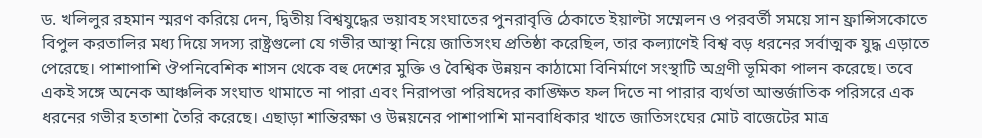ড. খলিলুর রহমান স্মরণ করিয়ে দেন, দ্বিতীয় বিশ্বযুদ্ধের ভয়াবহ সংঘাতের পুনরাবৃত্তি ঠেকাতে ইয়াল্টা সম্মেলন ও পরবর্তী সময়ে সান ফ্রান্সিসকোতে বিপুল করতালির মধ্য দিয়ে সদস্য রাষ্ট্রগুলো যে গভীর আস্থা নিয়ে জাতিসংঘ প্রতিষ্ঠা করেছিল, তার কল্যাণেই বিশ্ব বড় ধরনের সর্বাত্মক যুদ্ধ এড়াতে পেরেছে। পাশাপাশি ঔপনিবেশিক শাসন থেকে বহু দেশের মুক্তি ও বৈশ্বিক উন্নয়ন কাঠামো বিনির্মাণে সংস্থাটি অগ্রণী ভূমিকা পালন করেছে। তবে একই সঙ্গে অনেক আঞ্চলিক সংঘাত থামাতে না পারা এবং নিরাপত্তা পরিষদের কাঙ্ক্ষিত ফল দিতে না পারার ব্যর্থতা আন্তর্জাতিক পরিসরে এক ধরনের গভীর হতাশা তৈরি করেছে। এছাড়া শান্তিরক্ষা ও উন্নয়নের পাশাপাশি মানবাধিকার খাতে জাতিসংঘের মোট বাজেটের মাত্র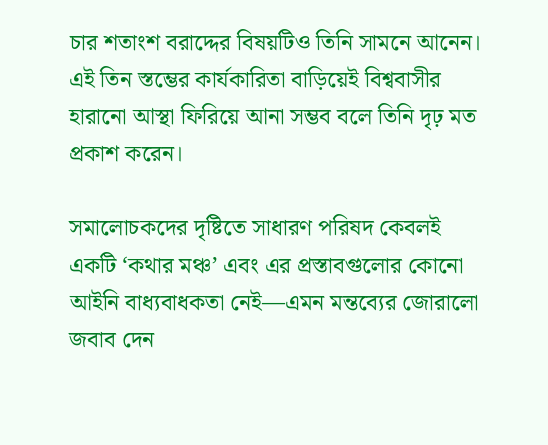চার শতাংশ বরাদ্দের বিষয়টিও তিনি সামনে আনেন। এই তিন স্তম্ভের কার্যকারিতা বাড়িয়েই বিশ্ববাসীর হারানো আস্থা ফিরিয়ে আনা সম্ভব বলে তিনি দৃঢ় মত প্রকাশ করেন।

সমালোচকদের দৃষ্টিতে সাধারণ পরিষদ কেবলই একটি ‘কথার মঞ্চ’ এবং এর প্রস্তাবগুলোর কোনো আইনি বাধ্যবাধকতা নেই—এমন মন্তব্যের জোরালো জবাব দেন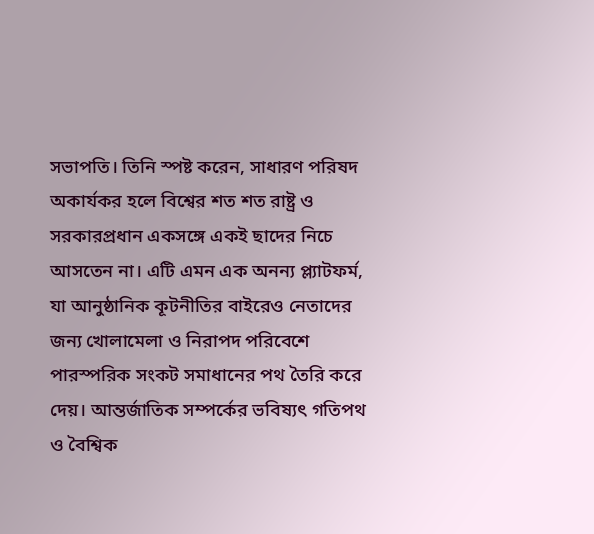সভাপতি। তিনি স্পষ্ট করেন, সাধারণ পরিষদ অকার্যকর হলে বিশ্বের শত শত রাষ্ট্র ও সরকারপ্রধান একসঙ্গে একই ছাদের নিচে আসতেন না। এটি এমন এক অনন্য প্ল্যাটফর্ম, যা আনুষ্ঠানিক কূটনীতির বাইরেও নেতাদের জন্য খোলামেলা ও নিরাপদ পরিবেশে পারস্পরিক সংকট সমাধানের পথ তৈরি করে দেয়। আন্তর্জাতিক সম্পর্কের ভবিষ্যৎ গতিপথ ও বৈশ্বিক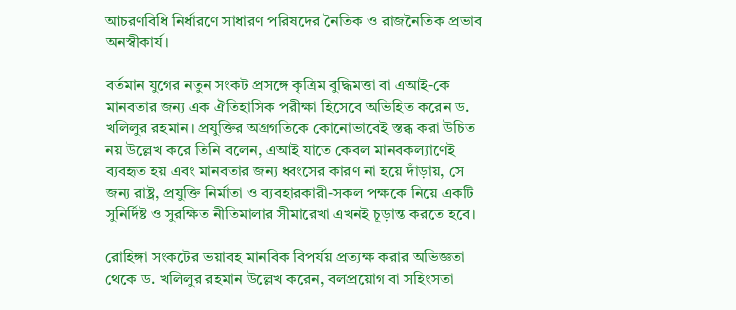আচরণবিধি নির্ধারণে সাধারণ পরিষদের নৈতিক ও রাজনৈতিক প্রভাব অনস্বীকার্য।

বর্তমান যুগের নতুন সংকট প্রসঙ্গে কৃত্রিম বুদ্ধিমত্তা বা এআই-কে মানবতার জন্য এক ঐতিহাসিক পরীক্ষা হিসেবে অভিহিত করেন ড. খলিলুর রহমান। প্রযুক্তির অগ্রগতিকে কোনোভাবেই স্তব্ধ করা উচিত নয় উল্লেখ করে তিনি বলেন, এআই যাতে কেবল মানবকল্যাণেই ব্যবহৃত হয় এবং মানবতার জন্য ধ্বংসের কারণ না হয়ে দাঁড়ায়, সে জন্য রাষ্ট্র, প্রযুক্তি নির্মাতা ও ব্যবহারকারী-সকল পক্ষকে নিয়ে একটি সুনির্দিষ্ট ও সুরক্ষিত নীতিমালার সীমারেখা এখনই চূড়ান্ত করতে হবে।

রোহিঙ্গা সংকটের ভয়াবহ মানবিক বিপর্যয় প্রত্যক্ষ করার অভিজ্ঞতা থেকে ড. খলিলুর রহমান উল্লেখ করেন, বলপ্রয়োগ বা সহিংসতা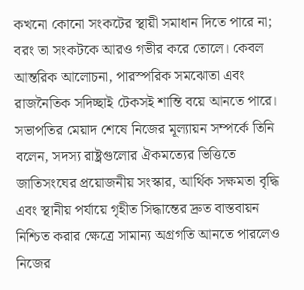কখনো কোনো সংকটের স্থায়ী সমাধান দিতে পারে না; বরং তা সংকটকে আরও গভীর করে তোলে। কেবল আন্তরিক আলোচনা, পারস্পরিক সমঝোতা এবং রাজনৈতিক সদিচ্ছাই টেকসই শান্তি বয়ে আনতে পারে। সভাপতির মেয়াদ শেষে নিজের মূল্যায়ন সম্পর্কে তিনি বলেন, সদস্য রাষ্ট্রগুলোর ঐকমত্যের ভিত্তিতে জাতিসংঘের প্রয়োজনীয় সংস্কার, আর্থিক সক্ষমতা বৃদ্ধি এবং স্থানীয় পর্যায়ে গৃহীত সিদ্ধান্তের দ্রুত বাস্তবায়ন নিশ্চিত করার ক্ষেত্রে সামান্য অগ্রগতি আনতে পারলেও নিজের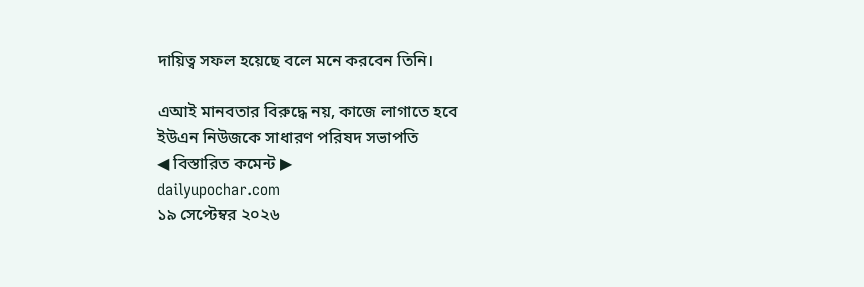দায়িত্ব সফল হয়েছে বলে মনে করবেন তিনি।

এআই মানবতার বিরুদ্ধে নয়, কাজে লাগাতে হবে
ইউএন নিউজকে সাধারণ পরিষদ সভাপতি
◀ বিস্তারিত কমেন্ট ▶
dailyupochar.com
১৯ সেপ্টেম্বর ২০২৬